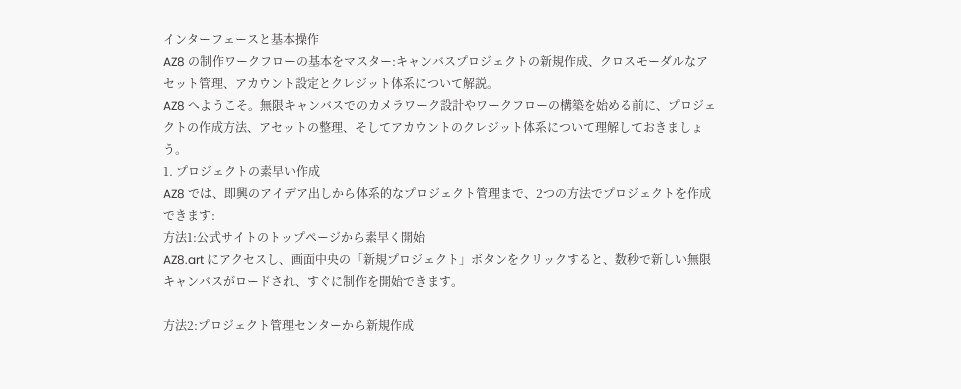インターフェースと基本操作
AZ8 の制作ワークフローの基本をマスター:キャンバスプロジェクトの新規作成、クロスモーダルなアセット管理、アカウント設定とクレジット体系について解説。
AZ8 へようこそ。無限キャンバスでのカメラワーク設計やワークフローの構築を始める前に、プロジェクトの作成方法、アセットの整理、そしてアカウントのクレジット体系について理解しておきましょう。
1. プロジェクトの素早い作成
AZ8 では、即興のアイデア出しから体系的なプロジェクト管理まで、2つの方法でプロジェクトを作成できます:
方法1:公式サイトのトップページから素早く開始
AZ8.art にアクセスし、画面中央の「新規プロジェクト」ボタンをクリックすると、数秒で新しい無限キャンバスがロードされ、すぐに制作を開始できます。

方法2:プロジェクト管理センターから新規作成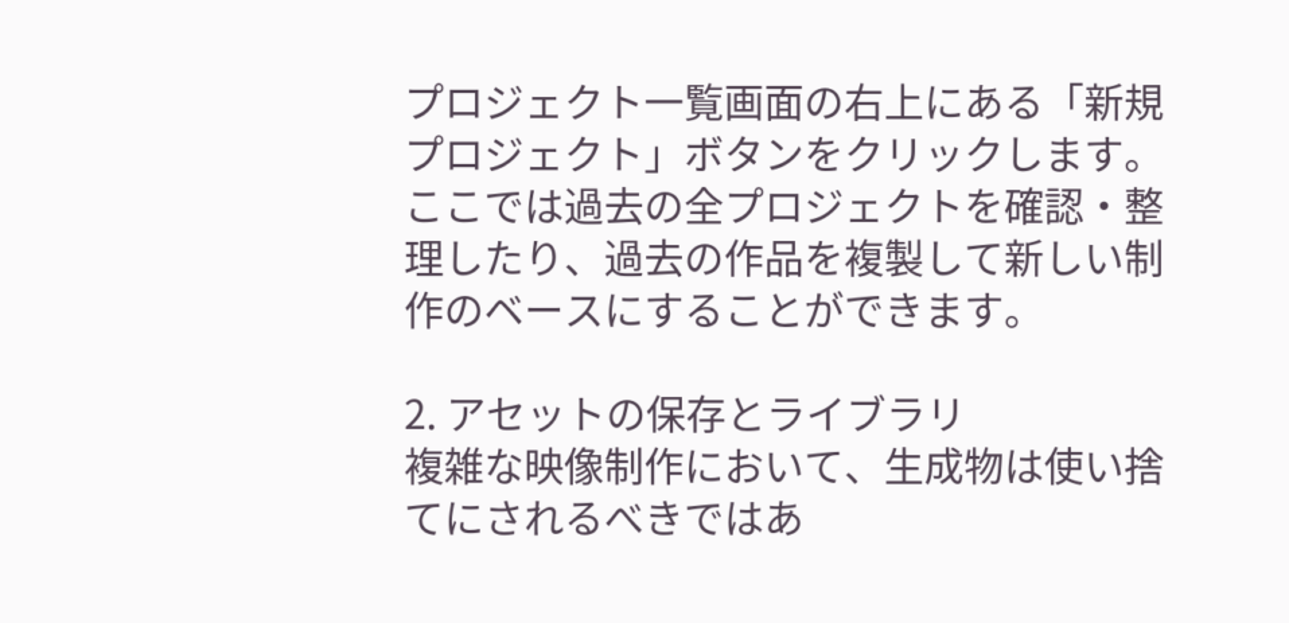プロジェクト一覧画面の右上にある「新規プロジェクト」ボタンをクリックします。ここでは過去の全プロジェクトを確認・整理したり、過去の作品を複製して新しい制作のベースにすることができます。

2. アセットの保存とライブラリ
複雑な映像制作において、生成物は使い捨てにされるべきではあ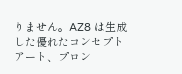りません。AZ8 は生成した優れたコンセプトアート、プロン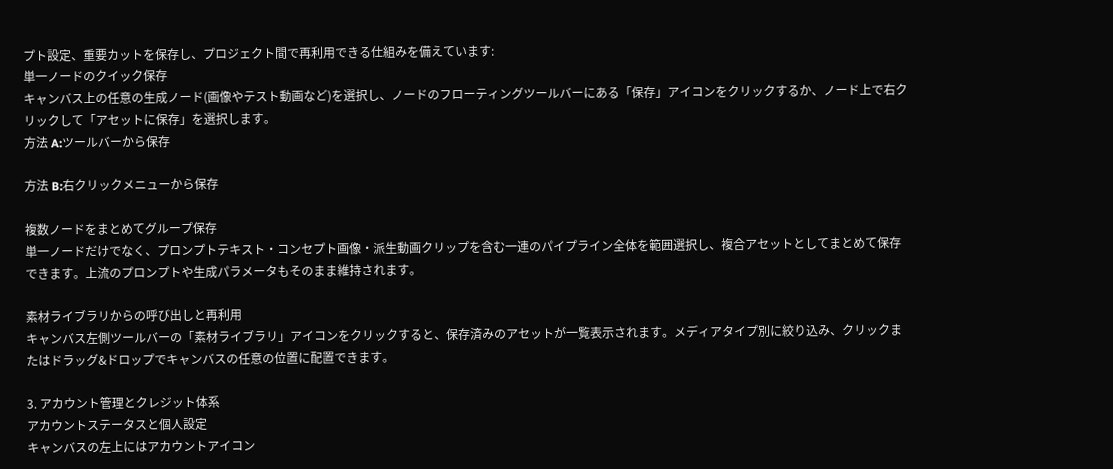プト設定、重要カットを保存し、プロジェクト間で再利用できる仕組みを備えています:
単一ノードのクイック保存
キャンバス上の任意の生成ノード(画像やテスト動画など)を選択し、ノードのフローティングツールバーにある「保存」アイコンをクリックするか、ノード上で右クリックして「アセットに保存」を選択します。
方法 A:ツールバーから保存

方法 B:右クリックメニューから保存

複数ノードをまとめてグループ保存
単一ノードだけでなく、プロンプトテキスト・コンセプト画像・派生動画クリップを含む一連のパイプライン全体を範囲選択し、複合アセットとしてまとめて保存できます。上流のプロンプトや生成パラメータもそのまま維持されます。

素材ライブラリからの呼び出しと再利用
キャンバス左側ツールバーの「素材ライブラリ」アイコンをクリックすると、保存済みのアセットが一覧表示されます。メディアタイプ別に絞り込み、クリックまたはドラッグ&ドロップでキャンバスの任意の位置に配置できます。

3. アカウント管理とクレジット体系
アカウントステータスと個人設定
キャンバスの左上にはアカウントアイコン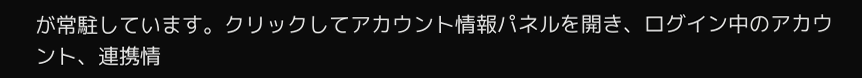が常駐しています。クリックしてアカウント情報パネルを開き、ログイン中のアカウント、連携情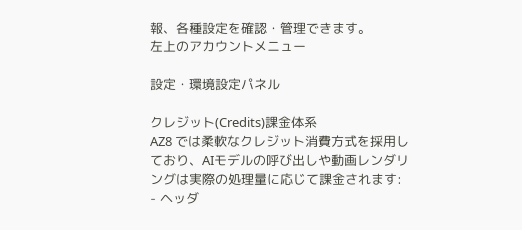報、各種設定を確認・管理できます。
左上のアカウントメニュー

設定・環境設定パネル

クレジット(Credits)課金体系
AZ8 では柔軟なクレジット消費方式を採用しており、AIモデルの呼び出しや動画レンダリングは実際の処理量に応じて課金されます:
- ヘッダ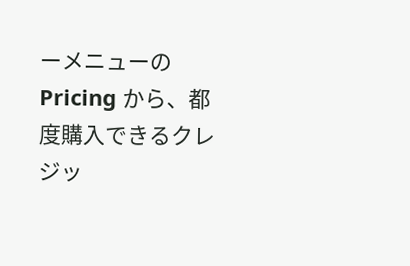ーメニューの Pricing から、都度購入できるクレジッ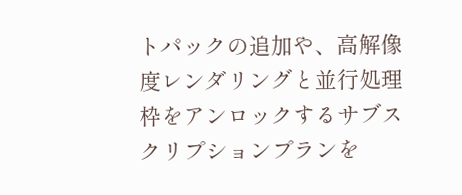トパックの追加や、高解像度レンダリングと並行処理枠をアンロックするサブスクリプションプランを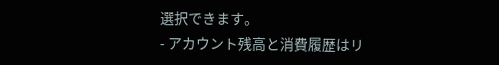選択できます。
- アカウント残高と消費履歴はリ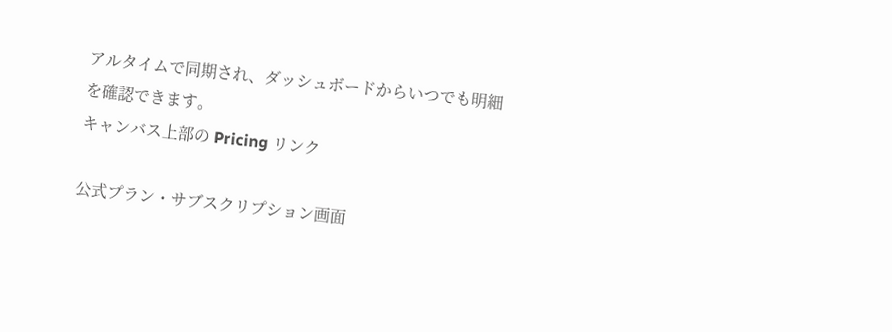アルタイムで同期され、ダッシュボードからいつでも明細を確認できます。
キャンバス上部の Pricing リンク

公式プラン・サブスクリプション画面